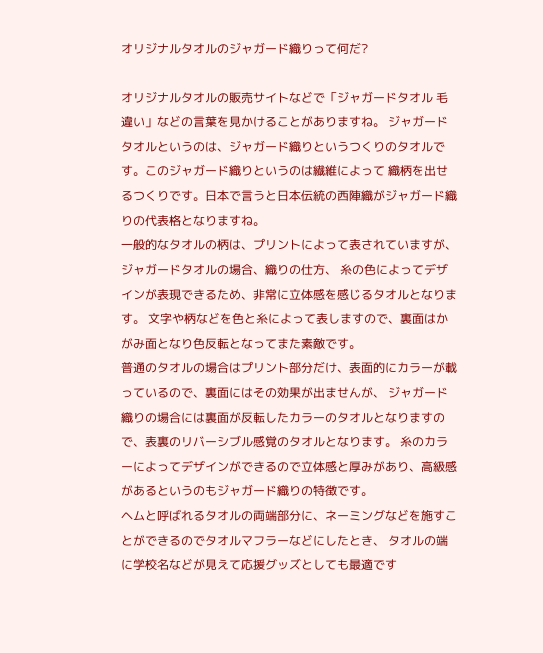オリジナルタオルのジャガード織りって何だ?

オリジナルタオルの販売サイトなどで「ジャガードタオル 毛違い」などの言葉を見かけることがありますね。 ジャガードタオルというのは、ジャガード織りというつくりのタオルです。このジャガード織りというのは繊維によって 織柄を出せるつくりです。日本で言うと日本伝統の西陣織がジャガード織りの代表格となりますね。
一般的なタオルの柄は、プリントによって表されていますが、ジャガードタオルの場合、織りの仕方、 糸の色によってデザインが表現できるため、非常に立体感を感じるタオルとなります。 文字や柄などを色と糸によって表しますので、裏面はかがみ面となり色反転となってまた素敵です。
普通のタオルの場合はプリント部分だけ、表面的にカラーが載っているので、裏面にはその効果が出ませんが、 ジャガード織りの場合には裏面が反転したカラーのタオルとなりますので、表裏のリバーシブル感覚のタオルとなります。 糸のカラーによってデザインができるので立体感と厚みがあり、高級感があるというのもジャガード織りの特徴です。
ヘムと呼ばれるタオルの両端部分に、ネーミングなどを施すことができるのでタオルマフラーなどにしたとき、 タオルの端に学校名などが見えて応援グッズとしても最適です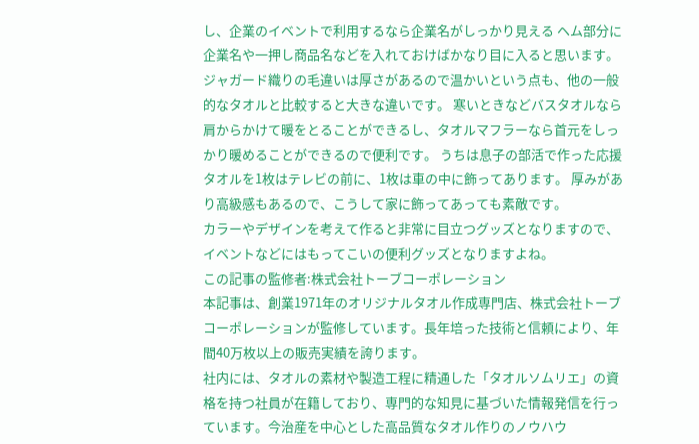し、企業のイベントで利用するなら企業名がしっかり見える ヘム部分に企業名や一押し商品名などを入れておけばかなり目に入ると思います。
ジャガード織りの毛違いは厚さがあるので温かいという点も、他の一般的なタオルと比較すると大きな違いです。 寒いときなどバスタオルなら肩からかけて暖をとることができるし、タオルマフラーなら首元をしっかり暖めることができるので便利です。 うちは息子の部活で作った応援タオルを1枚はテレビの前に、1枚は車の中に飾ってあります。 厚みがあり高級感もあるので、こうして家に飾ってあっても素敵です。
カラーやデザインを考えて作ると非常に目立つグッズとなりますので、イベントなどにはもってこいの便利グッズとなりますよね。
この記事の監修者:株式会社トーブコーポレーション
本記事は、創業1971年のオリジナルタオル作成専門店、株式会社トーブコーポレーションが監修しています。長年培った技術と信頼により、年間40万枚以上の販売実績を誇ります。
社内には、タオルの素材や製造工程に精通した「タオルソムリエ」の資格を持つ社員が在籍しており、専門的な知見に基づいた情報発信を行っています。今治産を中心とした高品質なタオル作りのノウハウ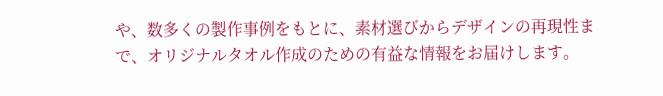や、数多くの製作事例をもとに、素材選びからデザインの再現性まで、オリジナルタオル作成のための有益な情報をお届けします。